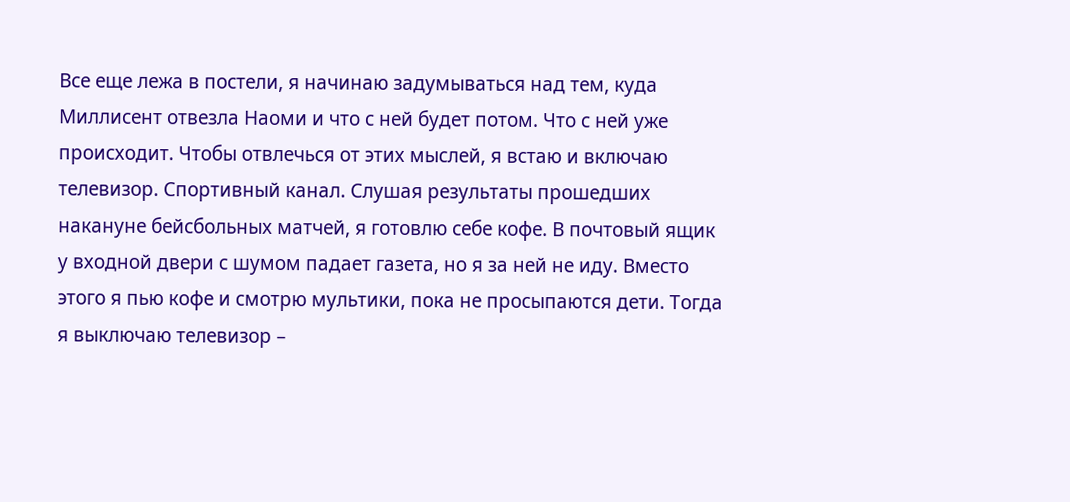Все еще лежа в постели, я начинаю задумываться над тем, куда Миллисент отвезла Наоми и что с ней будет потом. Что с ней уже происходит. Чтобы отвлечься от этих мыслей, я встаю и включаю телевизор. Спортивный канал. Слушая результаты прошедших накануне бейсбольных матчей, я готовлю себе кофе. В почтовый ящик у входной двери с шумом падает газета, но я за ней не иду. Вместо этого я пью кофе и смотрю мультики, пока не просыпаются дети. Тогда я выключаю телевизор –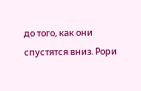до того, как они спустятся вниз. Рори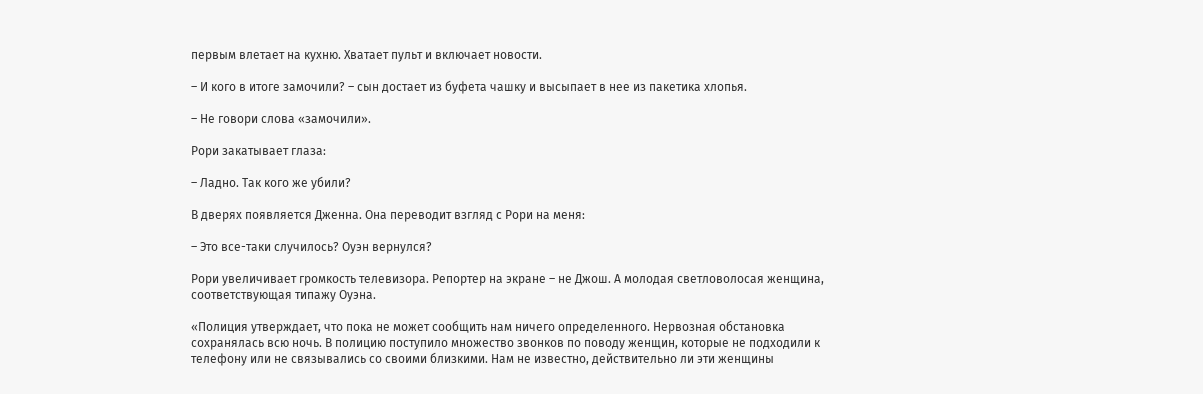первым влетает на кухню. Хватает пульт и включает новости.

– И кого в итоге замочили? – сын достает из буфета чашку и высыпает в нее из пакетика хлопья.

– Не говори слова «замочили».

Рори закатывает глаза:

– Ладно. Так кого же убили?

В дверях появляется Дженна. Она переводит взгляд с Рори на меня:

– Это все-таки случилось? Оуэн вернулся?

Рори увеличивает громкость телевизора. Репортер на экране – не Джош. А молодая светловолосая женщина, соответствующая типажу Оуэна.

«Полиция утверждает, что пока не может сообщить нам ничего определенного. Нервозная обстановка сохранялась всю ночь. В полицию поступило множество звонков по поводу женщин, которые не подходили к телефону или не связывались со своими близкими. Нам не известно, действительно ли эти женщины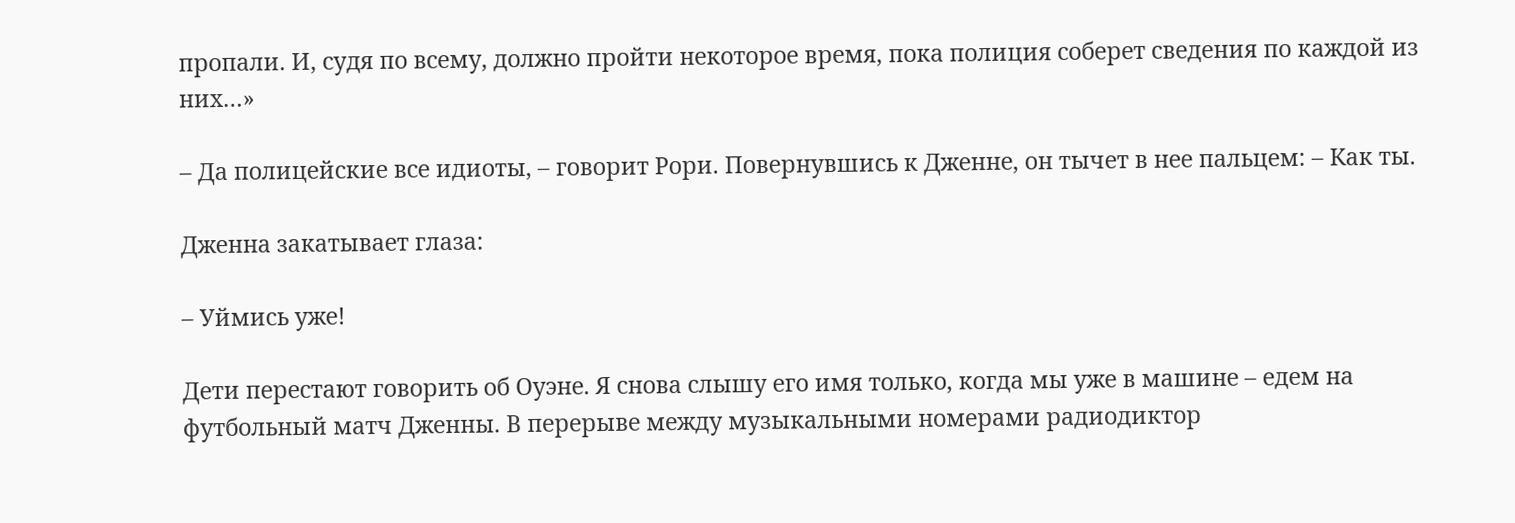пропали. И, судя по всему, должно пройти некоторое время, пока полиция соберет сведения по каждой из них…»

– Да полицейские все идиоты, – говорит Рори. Повернувшись к Дженне, он тычет в нее пальцем: – Как ты.

Дженна закатывает глаза:

– Уймись уже!

Дети перестают говорить об Оуэне. Я снова слышу его имя только, когда мы уже в машине – едем на футбольный матч Дженны. В перерыве между музыкальными номерами радиодиктор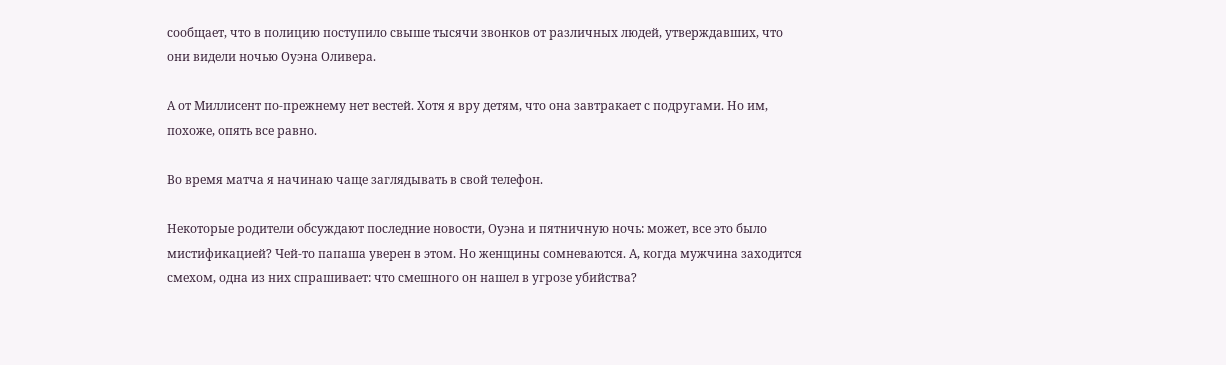сообщает, что в полицию поступило свыше тысячи звонков от различных людей, утверждавших, что они видели ночью Оуэна Оливера.

А от Миллисент по-прежнему нет вестей. Хотя я вру детям, что она завтракает с подругами. Но им, похоже, опять все равно.

Во время матча я начинаю чаще заглядывать в свой телефон.

Некоторые родители обсуждают последние новости, Оуэна и пятничную ночь: может, все это было мистификацией? Чей-то папаша уверен в этом. Но женщины сомневаются. А, когда мужчина заходится смехом, одна из них спрашивает: что смешного он нашел в угрозе убийства?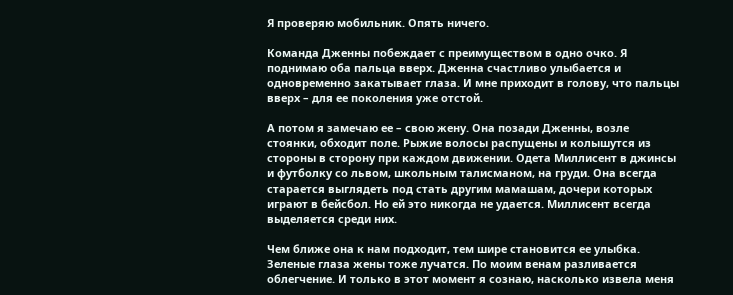Я проверяю мобильник. Опять ничего.

Команда Дженны побеждает с преимуществом в одно очко. Я поднимаю оба пальца вверх. Дженна счастливо улыбается и одновременно закатывает глаза. И мне приходит в голову, что пальцы вверх – для ее поколения уже отстой.

А потом я замечаю ее – свою жену. Она позади Дженны, возле стоянки, обходит поле. Рыжие волосы распущены и колышутся из стороны в сторону при каждом движении. Одета Миллисент в джинсы и футболку со львом, школьным талисманом, на груди. Она всегда старается выглядеть под стать другим мамашам, дочери которых играют в бейсбол. Но ей это никогда не удается. Миллисент всегда выделяется среди них.

Чем ближе она к нам подходит, тем шире становится ее улыбка. Зеленые глаза жены тоже лучатся. По моим венам разливается облегчение. И только в этот момент я сознаю, насколько извела меня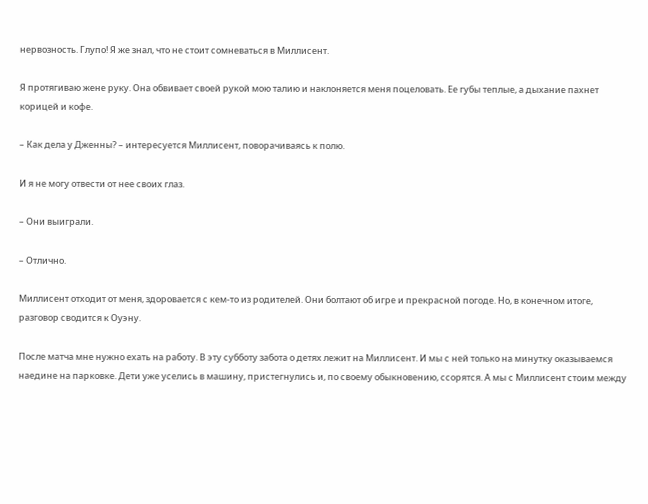нервозность. Глупо! Я же знал, что не стоит сомневаться в Миллисент.

Я протягиваю жене руку. Она обвивает своей рукой мою талию и наклоняется меня поцеловать. Ее губы теплые, а дыхание пахнет корицей и кофе.

– Как дела у Дженны? – интересуется Миллисент, поворачиваясь к полю.

И я не могу отвести от нее своих глаз.

– Они выиграли.

– Отлично.

Миллисент отходит от меня, здоровается с кем-то из родителей. Они болтают об игре и прекрасной погоде. Но, в конечном итоге, разговор сводится к Оуэну.

После матча мне нужно ехать на работу. В эту субботу забота о детях лежит на Миллисент. И мы с ней только на минутку оказываемся наедине на парковке. Дети уже уселись в машину, пристегнулись и, по своему обыкновению, ссорятся. А мы с Миллисент стоим между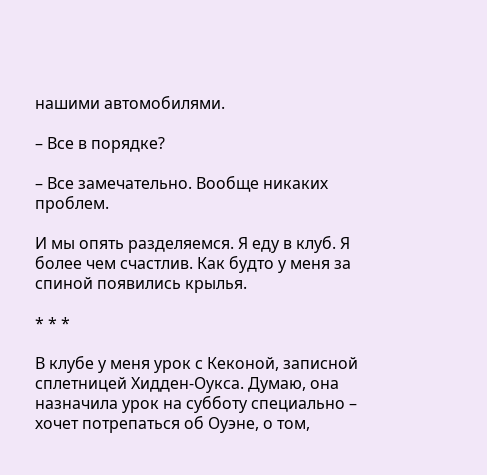нашими автомобилями.

– Все в порядке?

– Все замечательно. Вообще никаких проблем.

И мы опять разделяемся. Я еду в клуб. Я более чем счастлив. Как будто у меня за спиной появились крылья.

* * *

В клубе у меня урок с Кеконой, записной сплетницей Хидден-Оукса. Думаю, она назначила урок на субботу специально – хочет потрепаться об Оуэне, о том,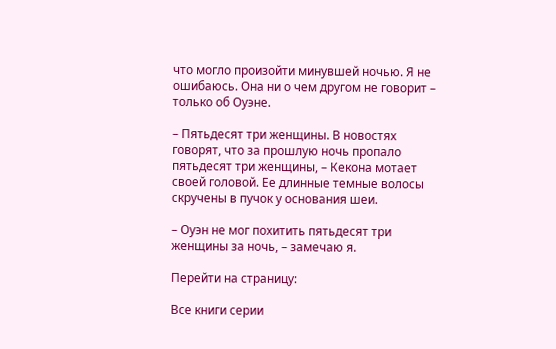что могло произойти минувшей ночью. Я не ошибаюсь. Она ни о чем другом не говорит – только об Оуэне.

– Пятьдесят три женщины. В новостях говорят, что за прошлую ночь пропало пятьдесят три женщины, – Кекона мотает своей головой. Ее длинные темные волосы скручены в пучок у основания шеи.

– Оуэн не мог похитить пятьдесят три женщины за ночь, – замечаю я.

Перейти на страницу:

Все книги серии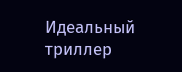Идеальный триллер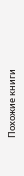Похожие книги